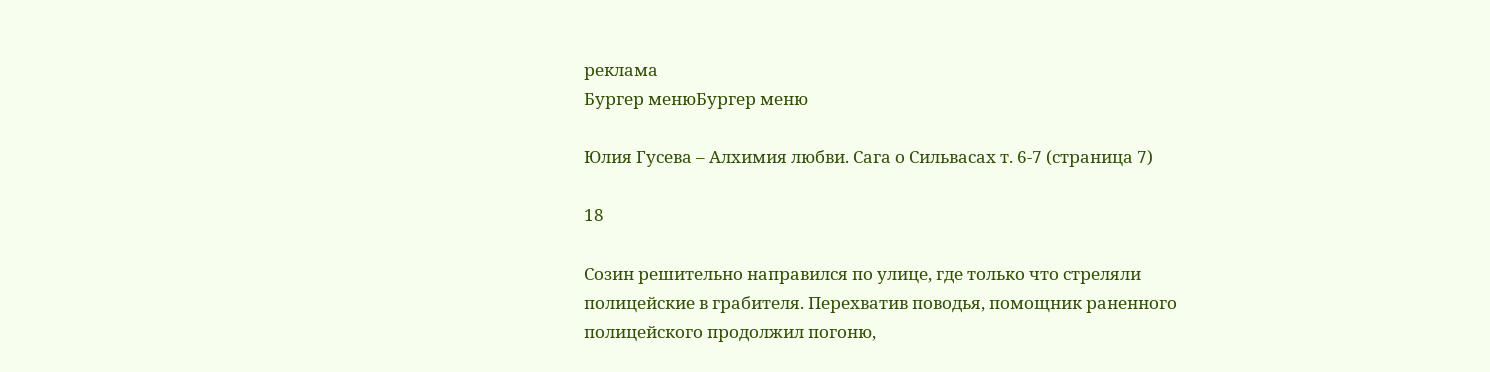реклама
Бургер менюБургер меню

Юлия Гусева – Алхимия любви. Сага о Сильвасах т. 6-7 (страница 7)

18

Созин решительно направился по улице, где только что стреляли полицейские в грабителя. Перехватив поводья, помощник раненного полицейского продолжил погоню,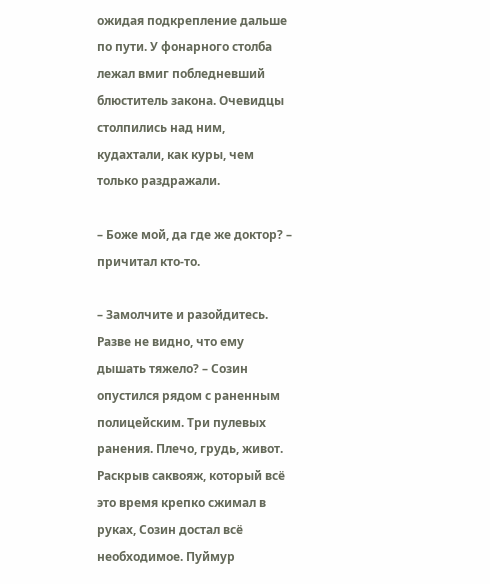ожидая подкрепление дальше по пути. У фонарного столба лежал вмиг побледневший блюститель закона. Очевидцы столпились над ним, кудахтали, как куры, чем только раздражали.

– Боже мой, да где же доктор? – причитал кто-то.

– Замолчите и разойдитесь. Разве не видно, что ему дышать тяжело? – Созин опустился рядом с раненным полицейским. Три пулевых ранения. Плечо, грудь, живот. Раскрыв саквояж, который всё это время крепко сжимал в руках, Созин достал всё необходимое. Пуймур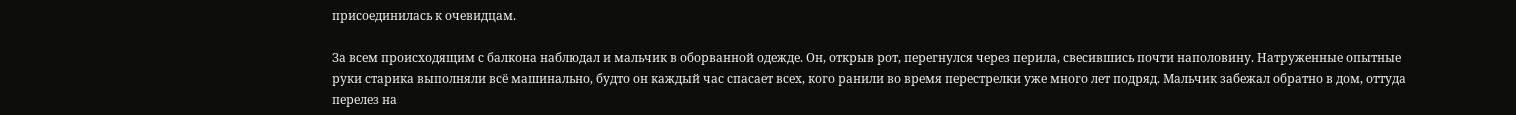присоединилась к очевидцам.

За всем происходящим с балкона наблюдал и мальчик в оборванной одежде. Он, открыв рот, перегнулся через перила, свесившись почти наполовину. Натруженные опытные руки старика выполняли всё машинально, будто он каждый час спасает всех, кого ранили во время перестрелки уже много лет подряд. Мальчик забежал обратно в дом, оттуда перелез на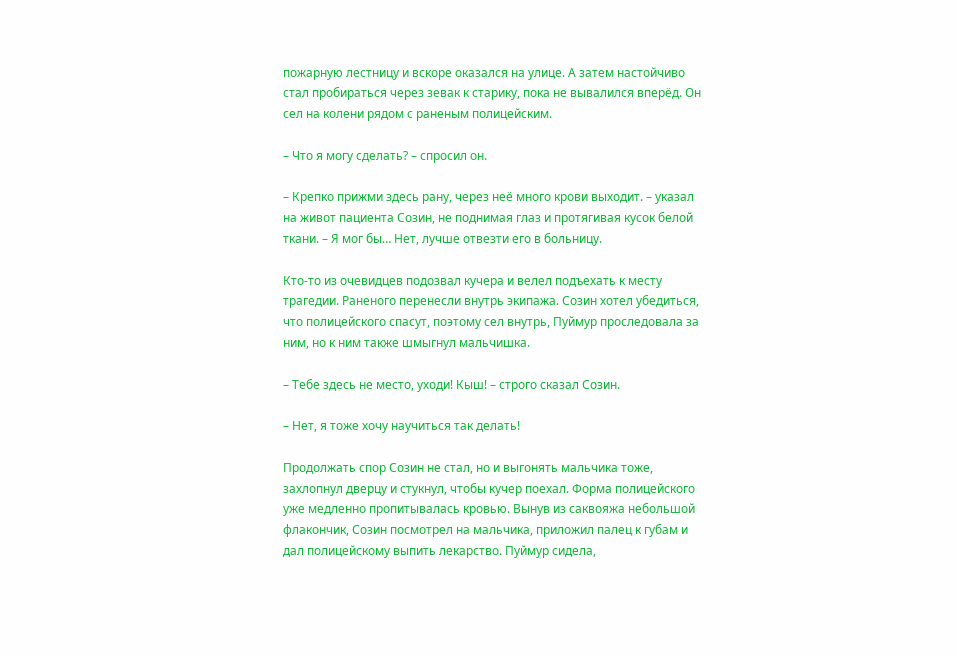пожарную лестницу и вскоре оказался на улице. А затем настойчиво стал пробираться через зевак к старику, пока не вывалился вперёд. Он сел на колени рядом с раненым полицейским.

– Что я могу сделать? – спросил он.

– Крепко прижми здесь рану, через неё много крови выходит. – указал на живот пациента Созин, не поднимая глаз и протягивая кусок белой ткани. – Я мог бы… Нет, лучше отвезти его в больницу.

Кто-то из очевидцев подозвал кучера и велел подъехать к месту трагедии. Раненого перенесли внутрь экипажа. Созин хотел убедиться, что полицейского спасут, поэтому сел внутрь, Пуймур проследовала за ним, но к ним также шмыгнул мальчишка.

– Тебе здесь не место, уходи! Кыш! – строго сказал Созин.

– Нет, я тоже хочу научиться так делать!

Продолжать спор Созин не стал, но и выгонять мальчика тоже, захлопнул дверцу и стукнул, чтобы кучер поехал. Форма полицейского уже медленно пропитывалась кровью. Вынув из саквояжа небольшой флакончик, Созин посмотрел на мальчика, приложил палец к губам и дал полицейскому выпить лекарство. Пуймур сидела,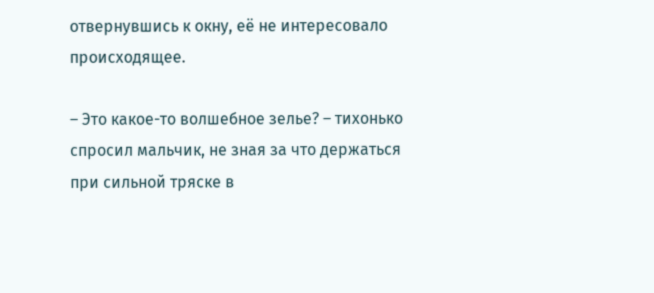отвернувшись к окну, её не интересовало происходящее.

– Это какое-то волшебное зелье? – тихонько спросил мальчик, не зная за что держаться при сильной тряске в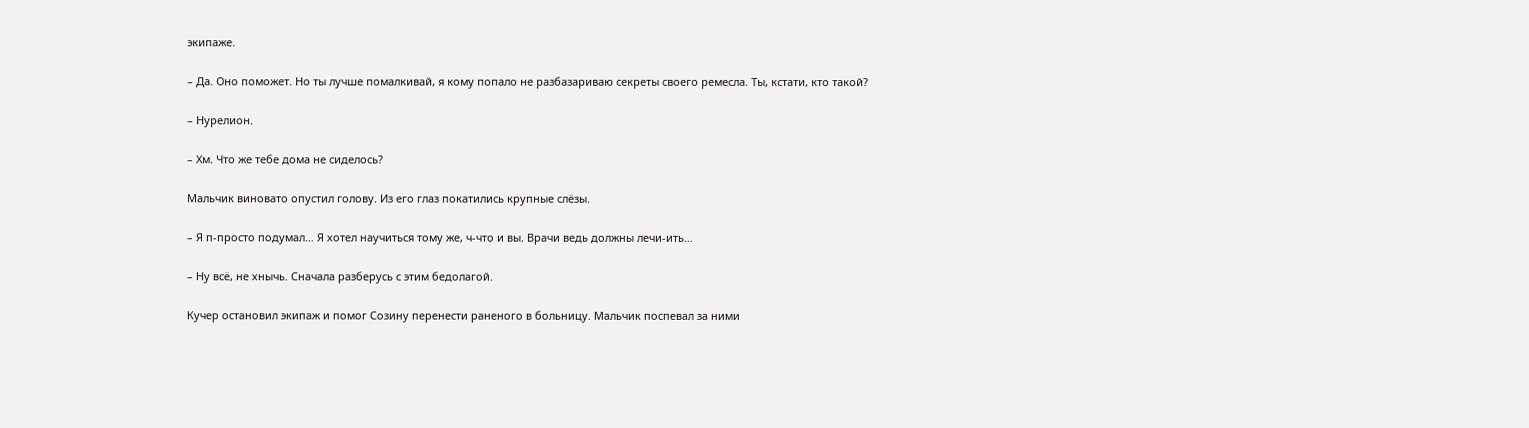экипаже.

– Да. Оно поможет. Но ты лучше помалкивай, я кому попало не разбазариваю секреты своего ремесла. Ты, кстати, кто такой?

– Нурелион.

– Хм. Что же тебе дома не сиделось?

Мальчик виновато опустил голову. Из его глаз покатились крупные слёзы.

– Я п-просто подумал… Я хотел научиться тому же, ч-что и вы. Врачи ведь должны лечи-ить…

– Ну всё, не хнычь. Сначала разберусь с этим бедолагой.

Кучер остановил экипаж и помог Созину перенести раненого в больницу. Мальчик поспевал за ними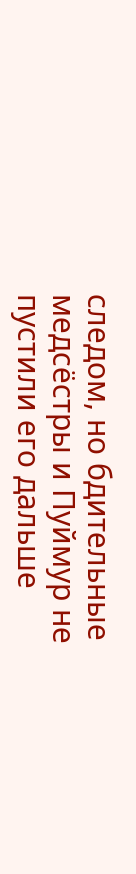следом, но бдительные медсёстры и Пуймур не пустили его дальше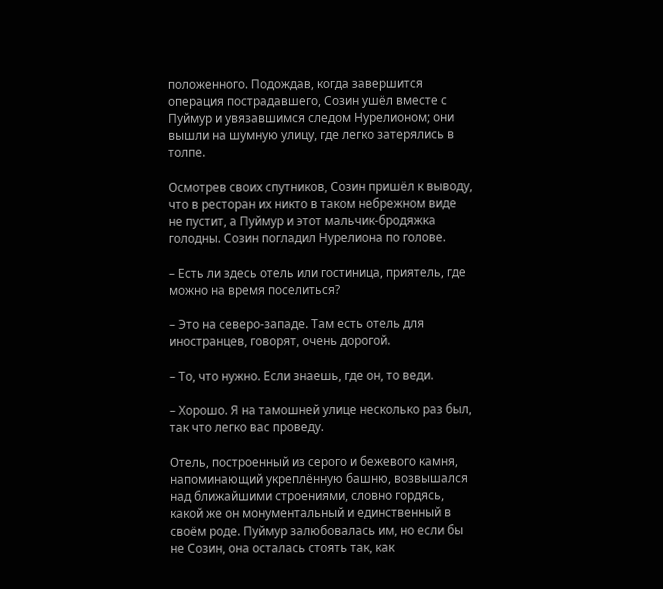положенного. Подождав, когда завершится операция пострадавшего, Созин ушёл вместе с Пуймур и увязавшимся следом Нурелионом; они вышли на шумную улицу, где легко затерялись в толпе.

Осмотрев своих спутников, Созин пришёл к выводу, что в ресторан их никто в таком небрежном виде не пустит, а Пуймур и этот мальчик-бродяжка голодны. Созин погладил Нурелиона по голове.

– Есть ли здесь отель или гостиница, приятель, где можно на время поселиться?

– Это на северо-западе. Там есть отель для иностранцев, говорят, очень дорогой.

– То, что нужно. Если знаешь, где он, то веди.

– Хорошо. Я на тамошней улице несколько раз был, так что легко вас проведу.

Отель, построенный из серого и бежевого камня, напоминающий укреплённую башню, возвышался над ближайшими строениями, словно гордясь, какой же он монументальный и единственный в своём роде. Пуймур залюбовалась им, но если бы не Созин, она осталась стоять так, как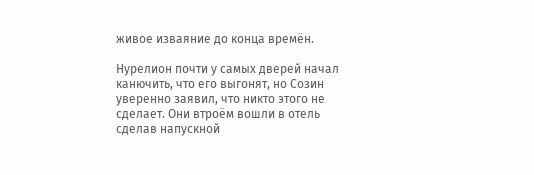живое изваяние до конца времён.

Нурелион почти у самых дверей начал канючить, что его выгонят, но Созин уверенно заявил, что никто этого не сделает. Они втроём вошли в отель сделав напускной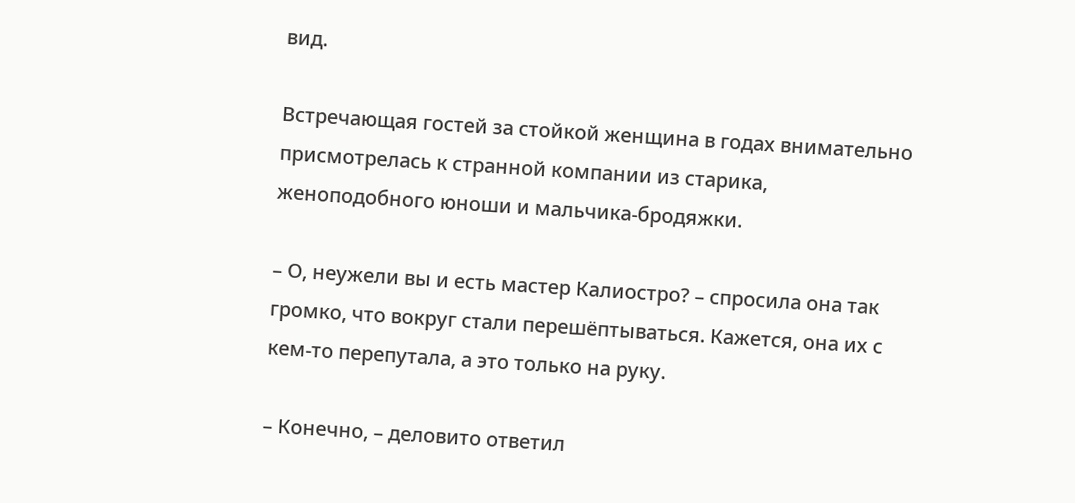вид.

Встречающая гостей за стойкой женщина в годах внимательно присмотрелась к странной компании из старика, женоподобного юноши и мальчика-бродяжки.

– О, неужели вы и есть мастер Калиостро? – спросила она так громко, что вокруг стали перешёптываться. Кажется, она их с кем-то перепутала, а это только на руку.

– Конечно, – деловито ответил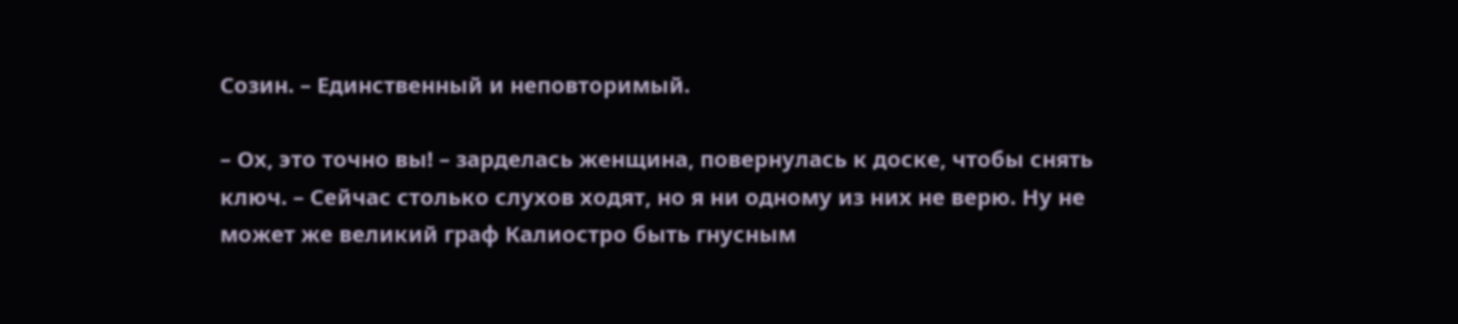Созин. – Единственный и неповторимый.

– Ох, это точно вы! – зарделась женщина, повернулась к доске, чтобы снять ключ. – Сейчас столько слухов ходят, но я ни одному из них не верю. Ну не может же великий граф Калиостро быть гнусным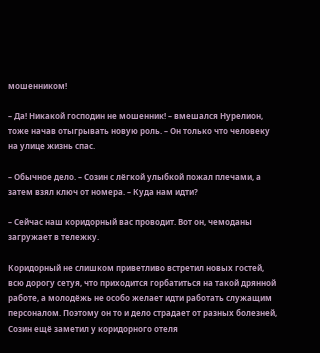мошенником!

– Да! Никакой господин не мошенник! – вмешался Нурелион, тоже начав отыгрывать новую роль. – Он только что человеку на улице жизнь спас.

– Обычное дело. – Созин с лёгкой улыбкой пожал плечами, а затем взял ключ от номера. – Куда нам идти?

– Сейчас наш коридорный вас проводит. Вот он, чемоданы загружает в тележку.

Коридорный не слишком приветливо встретил новых гостей, всю дорогу сетуя, что приходится горбатиться на такой дрянной работе, а молодёжь не особо желает идти работать служащим персоналом. Поэтому он то и дело страдает от разных болезней, Созин ещё заметил у коридорного отеля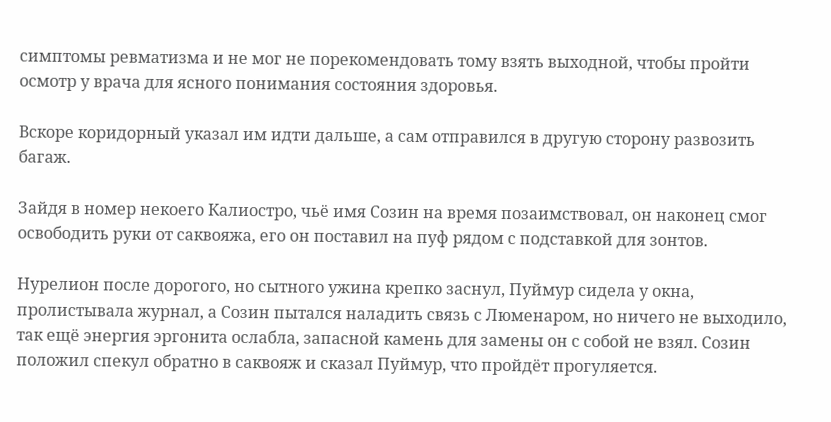симптомы ревматизма и не мог не порекомендовать тому взять выходной, чтобы пройти осмотр у врача для ясного понимания состояния здоровья.

Вскоре коридорный указал им идти дальше, а сам отправился в другую сторону развозить багаж.

Зайдя в номер некоего Калиостро, чьё имя Созин на время позаимствовал, он наконец смог освободить руки от саквояжа, его он поставил на пуф рядом с подставкой для зонтов.

Нурелион после дорогого, но сытного ужина крепко заснул, Пуймур сидела у окна, пролистывала журнал, а Созин пытался наладить связь с Люменаром, но ничего не выходило, так ещё энергия эргонита ослабла, запасной камень для замены он с собой не взял. Созин положил спекул обратно в саквояж и сказал Пуймур, что пройдёт прогуляется.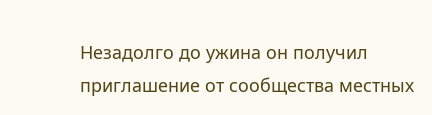Незадолго до ужина он получил приглашение от сообщества местных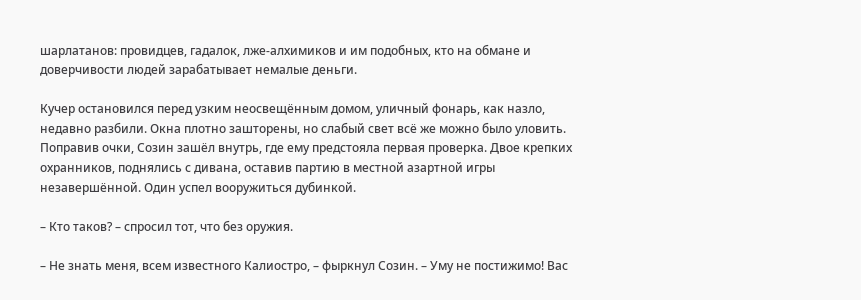шарлатанов: провидцев, гадалок, лже-алхимиков и им подобных, кто на обмане и доверчивости людей зарабатывает немалые деньги.

Кучер остановился перед узким неосвещённым домом, уличный фонарь, как назло, недавно разбили. Окна плотно зашторены, но слабый свет всё же можно было уловить. Поправив очки, Созин зашёл внутрь, где ему предстояла первая проверка. Двое крепких охранников, поднялись с дивана, оставив партию в местной азартной игры незавершённой. Один успел вооружиться дубинкой.

– Кто таков? – спросил тот, что без оружия.

– Не знать меня, всем известного Калиостро, – фыркнул Созин. – Уму не постижимо! Вас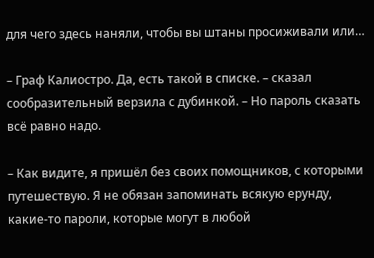для чего здесь наняли, чтобы вы штаны просиживали или…

– Граф Калиостро. Да, есть такой в списке. – сказал сообразительный верзила с дубинкой. – Но пароль сказать всё равно надо.

– Как видите, я пришёл без своих помощников, с которыми путешествую. Я не обязан запоминать всякую ерунду, какие-то пароли, которые могут в любой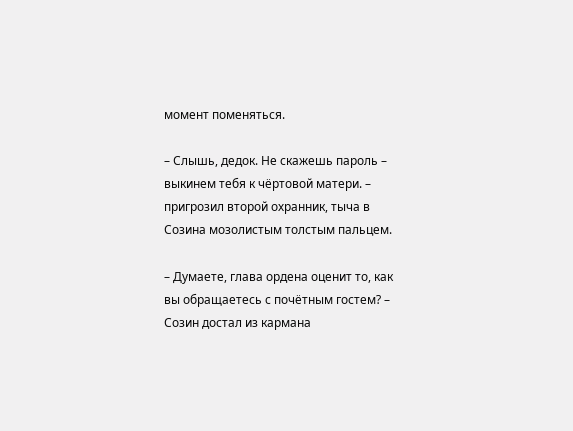момент поменяться.

– Слышь, дедок. Не скажешь пароль – выкинем тебя к чёртовой матери. – пригрозил второй охранник, тыча в Созина мозолистым толстым пальцем.

– Думаете, глава ордена оценит то, как вы обращаетесь с почётным гостем? – Созин достал из кармана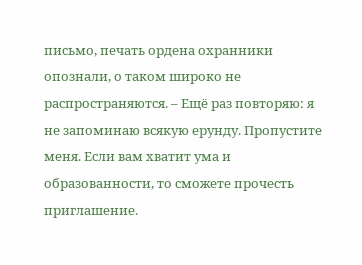письмо, печать ордена охранники опознали, о таком широко не распространяются. – Ещё раз повторяю: я не запоминаю всякую ерунду. Пропустите меня. Если вам хватит ума и образованности, то сможете прочесть приглашение.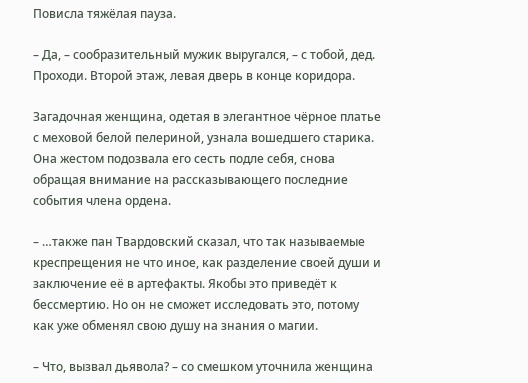Повисла тяжёлая пауза.

– Да, – сообразительный мужик выругался, – с тобой, дед. Проходи. Второй этаж, левая дверь в конце коридора.

Загадочная женщина, одетая в элегантное чёрное платье с меховой белой пелериной, узнала вошедшего старика. Она жестом подозвала его сесть подле себя, снова обращая внимание на рассказывающего последние события члена ордена.

– …также пан Твардовский сказал, что так называемые креспрещения не что иное, как разделение своей души и заключение её в артефакты. Якобы это приведёт к бессмертию. Но он не сможет исследовать это, потому как уже обменял свою душу на знания о магии.

– Что, вызвал дьявола? – со смешком уточнила женщина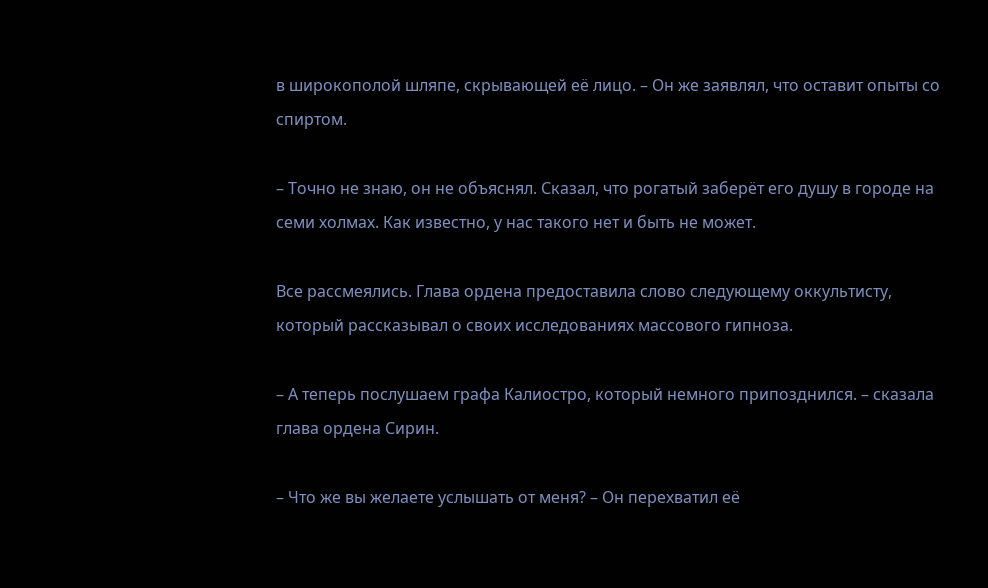в широкополой шляпе, скрывающей её лицо. – Он же заявлял, что оставит опыты со спиртом.

– Точно не знаю, он не объяснял. Сказал, что рогатый заберёт его душу в городе на семи холмах. Как известно, у нас такого нет и быть не может.

Все рассмеялись. Глава ордена предоставила слово следующему оккультисту, который рассказывал о своих исследованиях массового гипноза.

– А теперь послушаем графа Калиостро, который немного припозднился. – сказала глава ордена Сирин.

– Что же вы желаете услышать от меня? – Он перехватил её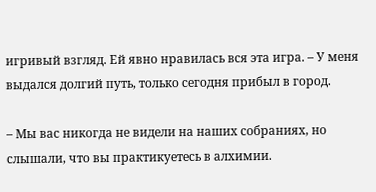игривый взгляд. Ей явно нравилась вся эта игра. – У меня выдался долгий путь, только сегодня прибыл в город.

– Мы вас никогда не видели на наших собраниях, но слышали, что вы практикуетесь в алхимии.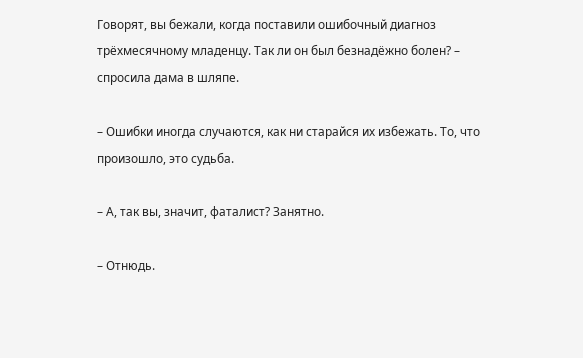Говорят, вы бежали, когда поставили ошибочный диагноз трёхмесячному младенцу. Так ли он был безнадёжно болен? – спросила дама в шляпе.

– Ошибки иногда случаются, как ни старайся их избежать. То, что произошло, это судьба.

– А, так вы, значит, фаталист? Занятно.

– Отнюдь.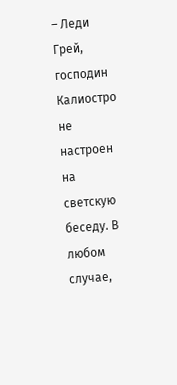– Леди Грей, господин Калиостро не настроен на светскую беседу. В любом случае,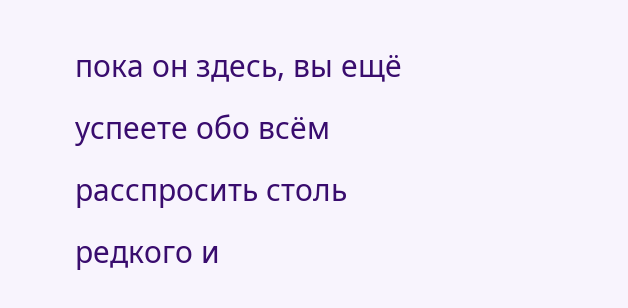пока он здесь, вы ещё успеете обо всём расспросить столь редкого и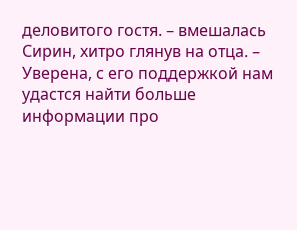деловитого гостя. – вмешалась Сирин, хитро глянув на отца. – Уверена, с его поддержкой нам удастся найти больше информации про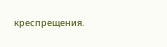креспрещения.